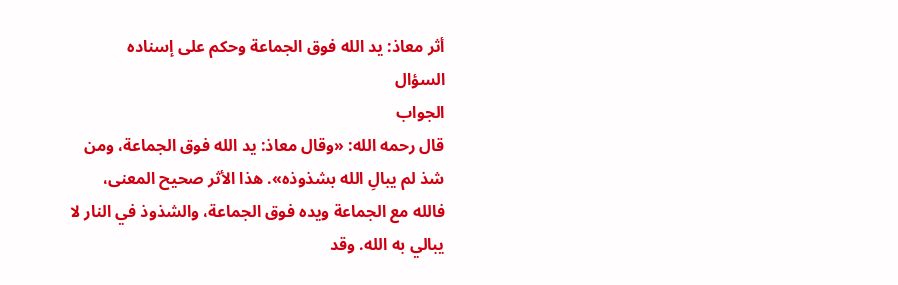أثر معاذ: يد الله فوق الجماعة وحكم على إسناده
السؤال
الجواب
قال رحمه الله: «وقال معاذ: يد الله فوق الجماعة، ومن شذ لم يبالِ الله بشذوذه». هذا الأثر صحيح المعنى، فالله مع الجماعة ويده فوق الجماعة، والشذوذ في النار لا يبالي به الله. وقد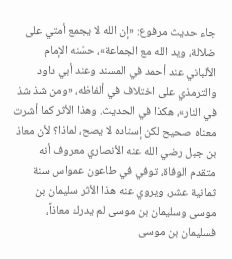جاء حديث مرفوع: «إن الله لا يجمع أمتي على ضلالة، ويد الله مع الجماعة»، حسّنه الإمام الألباني عند أحمد في المسند وعند أبي داود والترمذي على اختلاف في ألفاظه، «ومن شذ شذ في النار»، هكذا في الحديث. وهذا الأثر كما أشرت معناه صحيح لكن إسناده لا يصح، لماذا؟ لأن معاذ بن جبل رضي الله عنه الأنصاري معروف أنه متقدم الوفاة، توفي في طاعون عمواس سنة ثمانية عشر، ويروي عنه هذا الأثر سليمان بن موسى وسليمان بن موسى لم يدرك معاذاً، فسليمان بن موسى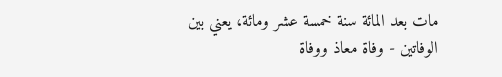مات بعد المائة سنة خمسة عشر ومائة، يعني بين الوفاتين - وفاة معاذ ووفاة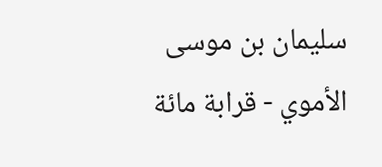سليمان بن موسى الأموي - قرابة مائة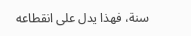سنة، فهذا يدل على انقطاعه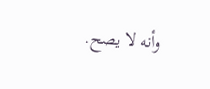وأنه لا يصح.